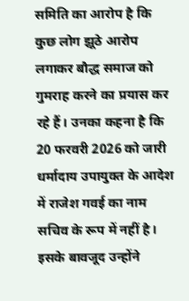समिति का आरोप है कि कुछ लोग झूठे आरोप लगाकर बौद्ध समाज को गुमराह करने का प्रयास कर रहे हैं। उनका कहना है कि 20 फरवरी 2026 को जारी धर्मादाय उपायुक्त के आदेश में राजेश गवई का नाम सचिव के रूप में नहीं है। इसके बावजूद उन्होंने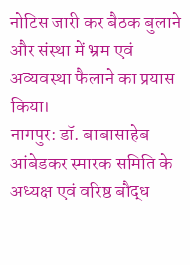नोटिस जारी कर बैठक बुलाने और संस्था में भ्रम एवं अव्यवस्था फैलाने का प्रयास किया।
नागपुर: डॉ. बाबासाहेब आंबेडकर स्मारक समिति के अध्यक्ष एवं वरिष्ठ बौद्ध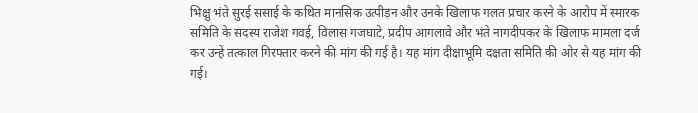भिक्षु भंते सुरई ससाई के कथित मानसिक उत्पीड़न और उनके खिलाफ गलत प्रचार करने के आरोप में स्मारक समिति के सदस्य राजेश गवई, विलास गजघाटे, प्रदीप आगलावे और भंते नागदीपकर के खिलाफ मामला दर्ज कर उन्हें तत्काल गिरफ्तार करने की मांग की गई है। यह मांग दीक्षाभूमि दक्षता समिति की ओर से यह मांग की गई।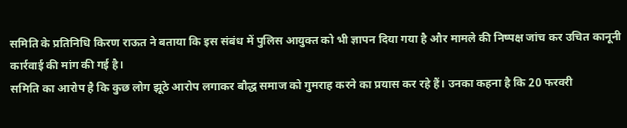समिति के प्रतिनिधि किरण राऊत ने बताया कि इस संबंध में पुलिस आयुक्त को भी ज्ञापन दिया गया है और मामले की निष्पक्ष जांच कर उचित कानूनी कार्रवाई की मांग की गई है।
समिति का आरोप है कि कुछ लोग झूठे आरोप लगाकर बौद्ध समाज को गुमराह करने का प्रयास कर रहे हैं। उनका कहना है कि 20 फरवरी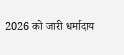2026 को जारी धर्मादाय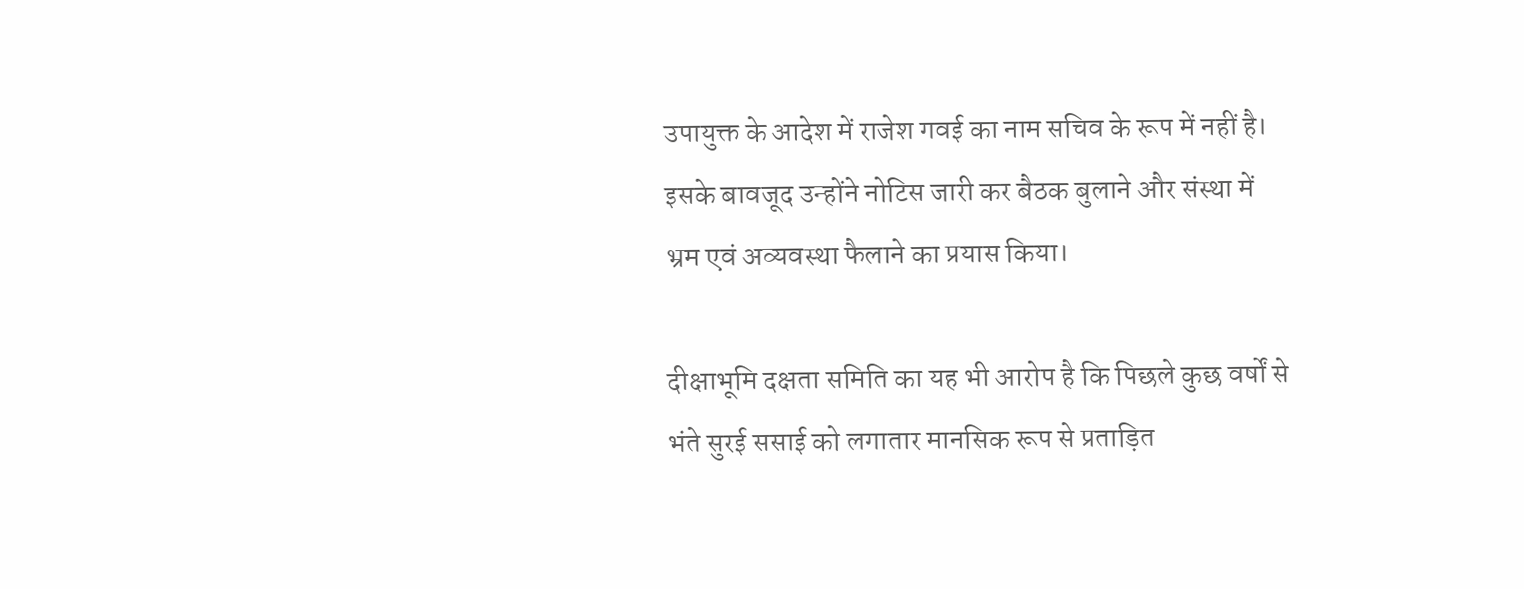उपायुक्त के आदेश में राजेश गवई का नाम सचिव के रूप में नहीं है। इसके बावजूद उन्होंने नोटिस जारी कर बैठक बुलाने और संस्था में भ्रम एवं अव्यवस्था फैलाने का प्रयास किया।

दीक्षाभूमि दक्षता समिति का यह भी आरोप है कि पिछले कुछ वर्षों से भंते सुरई ससाई को लगातार मानसिक रूप से प्रताड़ित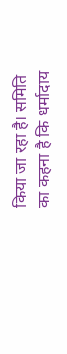किया जा रहा है। समिति का कहना है कि धर्मादाय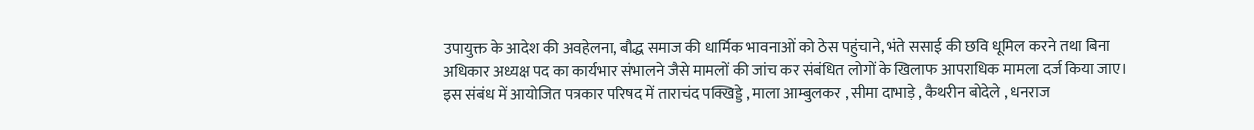उपायुक्त के आदेश की अवहेलना, बौद्ध समाज की धार्मिक भावनाओं को ठेस पहुंचाने, भंते ससाई की छवि धूमिल करने तथा बिना अधिकार अध्यक्ष पद का कार्यभार संभालने जैसे मामलों की जांच कर संबंधित लोगों के खिलाफ आपराधिक मामला दर्ज किया जाए।
इस संबंध में आयोजित पत्रकार परिषद में ताराचंद पक्खिड्डे , माला आम्बुलकर , सीमा दाभाड़े , कैथरीन बोदेले , धनराज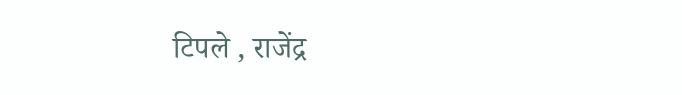टिपले , राजेंद्र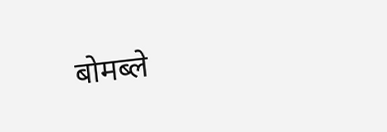बोमब्ले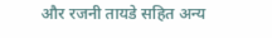और रजनी तायडे सहित अन्य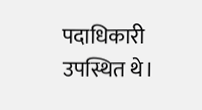पदाधिकारी उपस्थित थे।